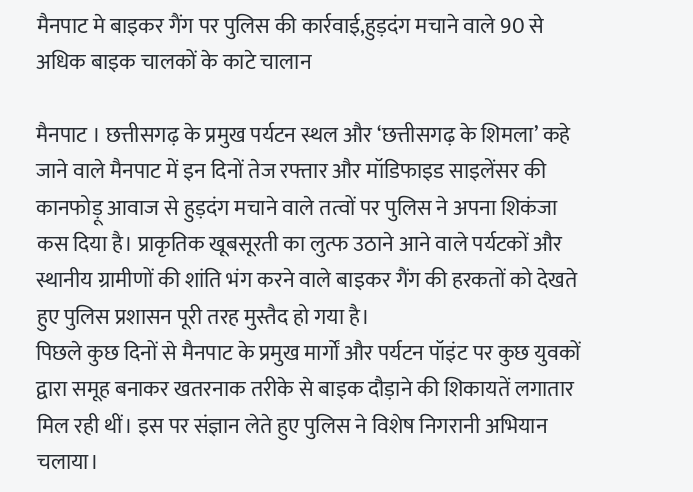मैनपाट मे बाइकर गैंग पर पुलिस की कार्रवाई,हुड़दंग मचाने वाले 90 से अधिक बाइक चालकों के काटे चालान

मैनपाट । छत्तीसगढ़ के प्रमुख पर्यटन स्थल और ‘छत्तीसगढ़ के शिमला’ कहे जाने वाले मैनपाट में इन दिनों तेज रफ्तार और मॉडिफाइड साइलेंसर की कानफोड़ू आवाज से हुड़दंग मचाने वाले तत्वों पर पुलिस ने अपना शिकंजा कस दिया है। प्राकृतिक खूबसूरती का लुत्फ उठाने आने वाले पर्यटकों और स्थानीय ग्रामीणों की शांति भंग करने वाले बाइकर गैंग की हरकतों को देखते हुए पुलिस प्रशासन पूरी तरह मुस्तैद हो गया है।
पिछले कुछ दिनों से मैनपाट के प्रमुख मार्गों और पर्यटन पॉइंट पर कुछ युवकों द्वारा समूह बनाकर खतरनाक तरीके से बाइक दौड़ाने की शिकायतें लगातार मिल रही थीं। इस पर संज्ञान लेते हुए पुलिस ने विशेष निगरानी अभियान चलाया।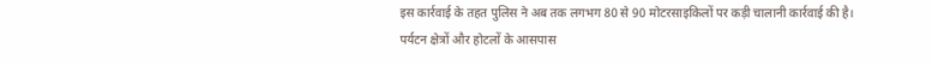इस कार्रवाई के तहत पुलिस ने अब तक लगभग 80 से 90 मोटरसाइकिलों पर कड़ी चालानी कार्रवाई की है।
पर्यटन क्षेत्रों और होटलों के आसपास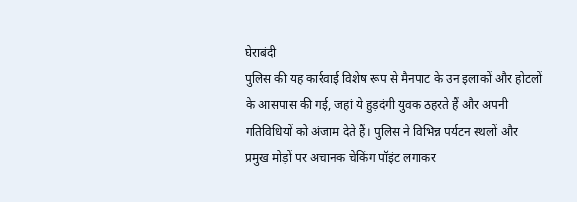घेराबंदी
पुलिस की यह कार्रवाई विशेष रूप से मैनपाट के उन इलाकों और होटलों के आसपास की गई, जहां ये हुड़दंगी युवक ठहरते हैं और अपनी गतिविधियों को अंजाम देते हैं। पुलिस ने विभिन्न पर्यटन स्थलों और प्रमुख मोड़ों पर अचानक चेकिंग पॉइंट लगाकर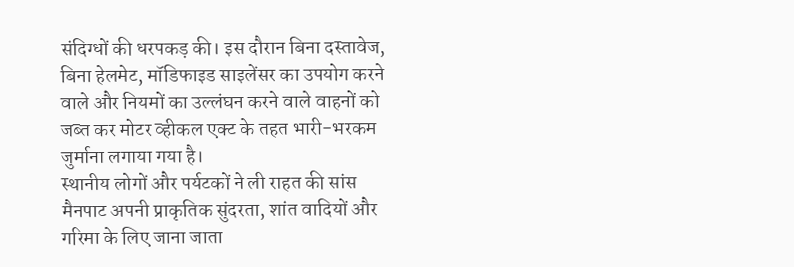संदिग्धों की धरपकड़ की। इस दौरान बिना दस्तावेज, बिना हेलमेट, मॉडिफाइड साइलेंसर का उपयोग करने वाले और नियमों का उल्लंघन करने वाले वाहनों को जब्त कर मोटर व्हीकल एक्ट के तहत भारी-भरकम जुर्माना लगाया गया है।
स्थानीय लोगों और पर्यटकों ने ली राहत की सांस
मैनपाट अपनी प्राकृतिक सुंदरता, शांत वादियों और गरिमा के लिए जाना जाता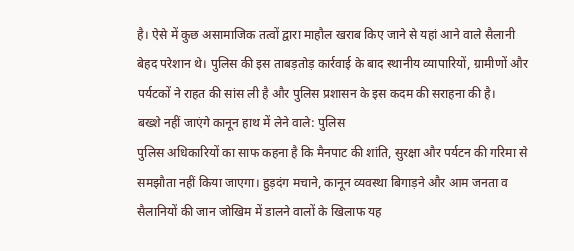है। ऐसे में कुछ असामाजिक तत्वों द्वारा माहौल खराब किए जाने से यहां आने वाले सैलानी बेहद परेशान थे। पुलिस की इस ताबड़तोड़ कार्रवाई के बाद स्थानीय व्यापारियों, ग्रामीणों और पर्यटकों ने राहत की सांस ली है और पुलिस प्रशासन के इस कदम की सराहना की है।
बख्शे नहीं जाएंगे कानून हाथ में लेने वाले: पुलिस
पुलिस अधिकारियों का साफ कहना है कि मैनपाट की शांति, सुरक्षा और पर्यटन की गरिमा से समझौता नहीं किया जाएगा। हुड़दंग मचाने, कानून व्यवस्था बिगाड़ने और आम जनता व सैलानियों की जान जोखिम में डालने वालों के खिलाफ यह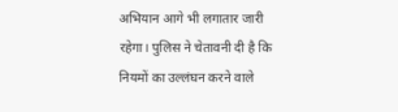अभियान आगे भी लगातार जारी रहेगा। पुलिस ने चेतावनी दी है कि नियमों का उल्लंघन करने वाले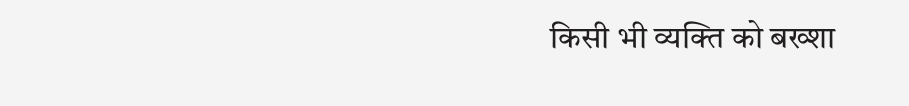किसी भी व्यक्ति को बख्शा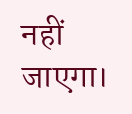नहीं जाएगा।